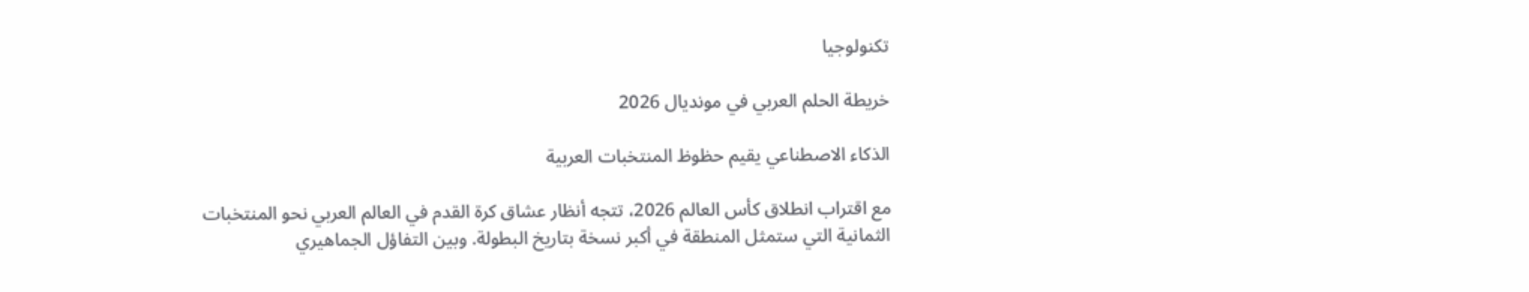تكنولوجيا

خريطة الحلم العربي في مونديال 2026

الذكاء الاصطناعي يقيم حظوظ المنتخبات العربية

مع اقتراب انطلاق كأس العالم 2026، تتجه أنظار عشاق كرة القدم في العالم العربي نحو المنتخبات الثمانية التي ستمثل المنطقة في أكبر نسخة بتاريخ البطولة. وبين التفاؤل الجماهيري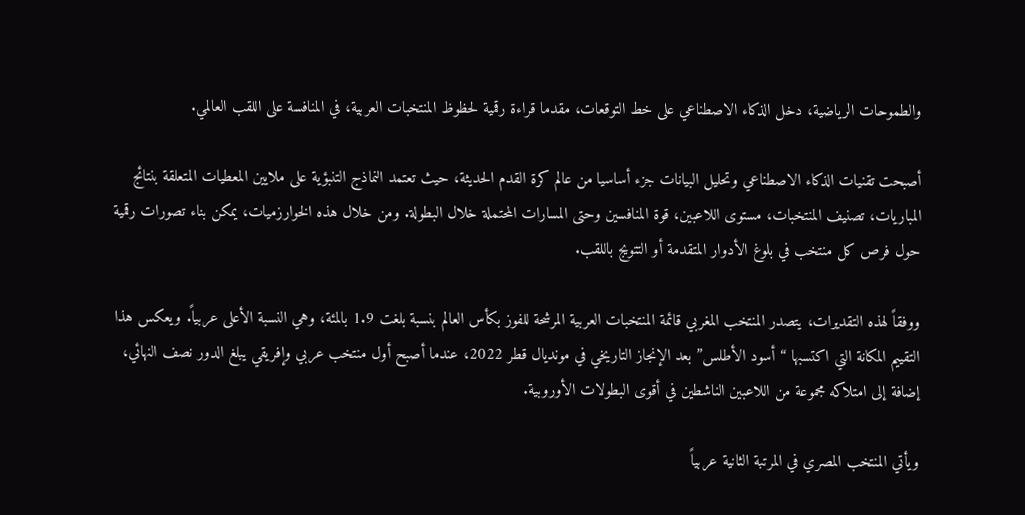والطموحات الرياضية، دخل الذكاء الاصطناعي على خط التوقعات، مقدما قراءة رقمية لحظوظ المنتخبات العربية، في المنافسة على اللقب العالمي.

أصبحت تقنيات الذكاء الاصطناعي وتحليل البيانات جزء أساسيا من عالم كرة القدم الحديثة، حيث تعتمد النماذج التنبؤية على ملايين المعطيات المتعلقة بنتائج المباريات، تصنيف المنتخبات، مستوى اللاعبين، قوة المنافسين وحتى المسارات المحتملة خلال البطولة. ومن خلال هذه الخوارزميات، يمكن بناء تصورات رقمية حول فرص كل منتخب في بلوغ الأدوار المتقدمة أو التتويج باللقب.

ووفقاً لهذه التقديرات، يتصدر المنتخب المغربي قائمة المنتخبات العربية المرشحة للفوز بكأس العالم بنسبة بلغت 1.9 بالمئة، وهي النسبة الأعلى عربياً. ويعكس هذا التقييم المكانة التي اكتسبها “أسود الأطلس” بعد الإنجاز التاريخي في مونديال قطر 2022، عندما أصبح أول منتخب عربي وإفريقي يبلغ الدور نصف النهائي، إضافة إلى امتلاكه مجموعة من اللاعبين الناشطين في أقوى البطولات الأوروبية.

ويأتي المنتخب المصري في المرتبة الثانية عربياً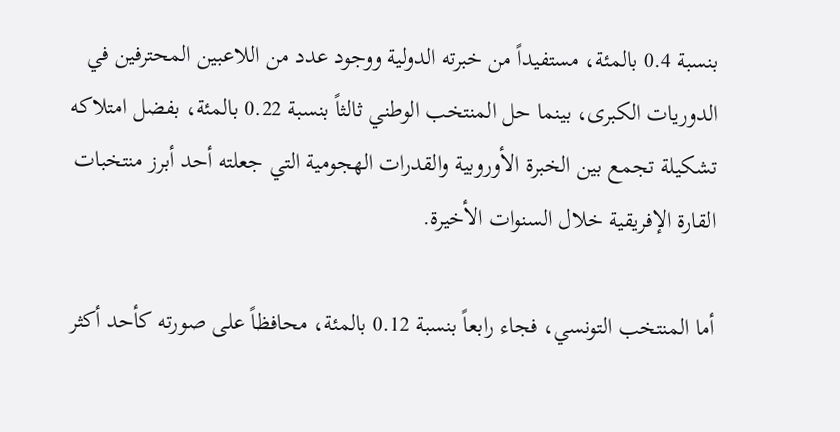بنسبة 0.4 بالمئة، مستفيداً من خبرته الدولية ووجود عدد من اللاعبين المحترفين في الدوريات الكبرى، بينما حل المنتخب الوطني ثالثاً بنسبة 0.22 بالمئة، بفضل امتلاكه تشكيلة تجمع بين الخبرة الأوروبية والقدرات الهجومية التي جعلته أحد أبرز منتخبات القارة الإفريقية خلال السنوات الأخيرة.

أما المنتخب التونسي، فجاء رابعاً بنسبة 0.12 بالمئة، محافظاً على صورته كأحد أكثر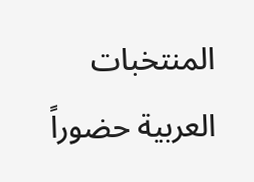المنتخبات العربية حضوراً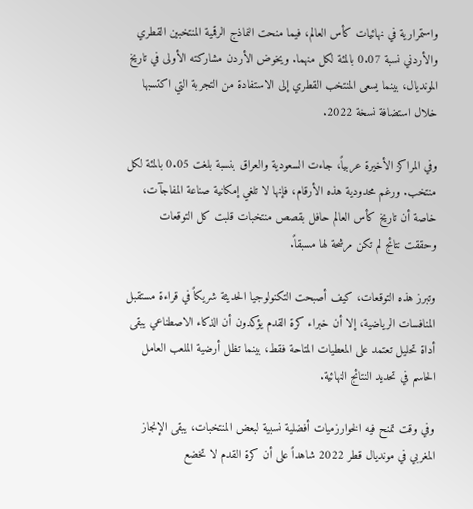واستمرارية في نهائيات كأس العالم، فيما منحت النماذج الرقمية المنتخبين القطري والأردني نسبة 0.07 بالمئة لكل منهما. ويخوض الأردن مشاركته الأولى في تاريخ المونديال، بينما يسعى المنتخب القطري إلى الاستفادة من التجربة التي اكتسبها خلال استضافة نسخة 2022.

وفي المراكز الأخيرة عربياً، جاءت السعودية والعراق بنسبة بلغت 0.05 بالمئة لكل منتخب. ورغم محدودية هذه الأرقام، فإنها لا تلغي إمكانية صناعة المفاجآت، خاصة أن تاريخ كأس العالم حافل بقصص منتخبات قلبت كل التوقعات وحققت نتائج لم تكن مرشحة لها مسبقاً.

وتبرز هذه التوقعات، كيف أصبحت التكنولوجيا الحديثة شريكاً في قراءة مستقبل المنافسات الرياضية، إلا أن خبراء كرة القدم يؤكدون أن الذكاء الاصطناعي يبقى أداة تحليل تعتمد على المعطيات المتاحة فقط، بينما تظل أرضية الملعب العامل الحاسم في تحديد النتائج النهائية.

وفي وقت تمنح فيه الخوارزميات أفضلية نسبية لبعض المنتخبات، يبقى الإنجاز المغربي في مونديال قطر 2022 شاهداً على أن كرة القدم لا تخضع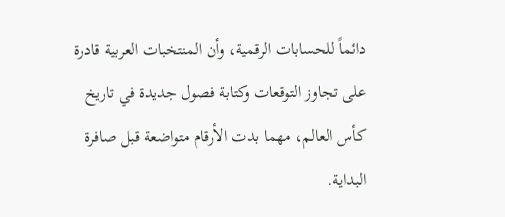دائماً للحسابات الرقمية، وأن المنتخبات العربية قادرة على تجاوز التوقعات وكتابة فصول جديدة في تاريخ كأس العالم، مهما بدت الأرقام متواضعة قبل صافرة البداية.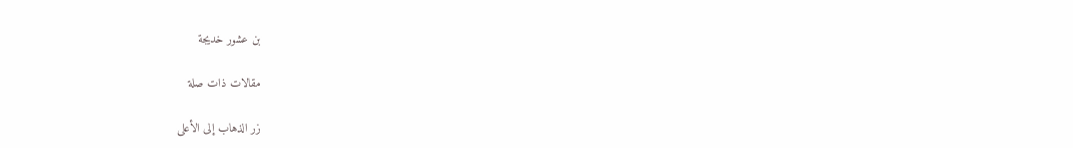بن عشور خديجة

مقالات ذات صلة

زر الذهاب إلى الأعلى